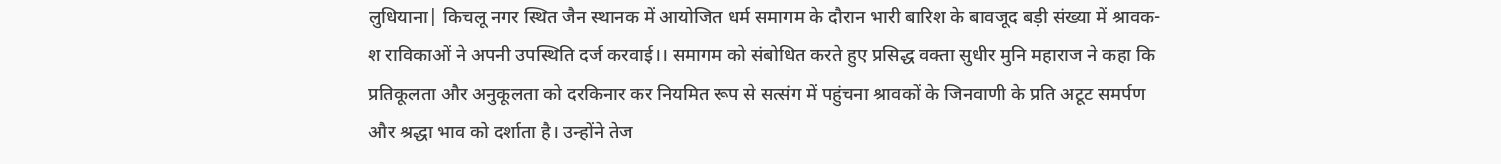लुधियाना| किचलू नगर स्थित जैन स्थानक में आयोजित धर्म समागम के दौरान भारी बारिश के बावजूद बड़ी संख्या में श्रावक-श राविकाओं ने अपनी उपस्थिति दर्ज करवाई।। समागम को संबोधित करते हुए प्रसिद्ध वक्ता सुधीर मुनि महाराज ने कहा कि प्रतिकूलता और अनुकूलता को दरकिनार कर नियमित रूप से सत्संग में पहुंचना श्रावकों के जिनवाणी के प्रति अटूट समर्पण और श्रद्धा भाव को दर्शाता है। उन्होंने तेज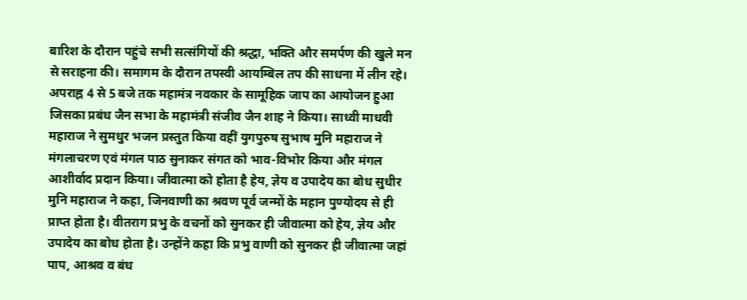बारिश के दौरान पहुंचे सभी सत्संगियों की श्रद्धा, भक्ति और समर्पण की खुले मन से सराहना की। समागम के दौरान तपस्वी आयम्बिल तप की साधना में लीन रहे। अपराह्न 4 से 5 बजे तक महामंत्र नवकार के सामूहिक जाप का आयोजन हुआ जिसका प्रबंध जैन सभा के महामंत्री संजीव जैन शाह ने किया। साध्वी माधवी महाराज ने सुमधुर भजन प्रस्तुत किया वहीं युगपुरुष सुभाष मुनि महाराज ने मंगलाचरण एवं मंगल पाठ सुनाकर संगत को भाव-विभोर किया और मंगल आशीर्वाद प्रदान किया। जीवात्मा को होता है हेय, ज्ञेय व उपादेय का बोध सुधीर मुनि महाराज ने कहा, जिनवाणी का श्रवण पूर्व जन्मों के महान पुण्योदय से ही प्राप्त होता है। वीतराग प्रभु के वचनों को सुनकर ही जीवात्मा को हेय, ज्ञेय और उपादेय का बोध होता है। उन्होंने कहा कि प्रभु वाणी को सुनकर ही जीवात्मा जहां पाप, आश्रव व बंध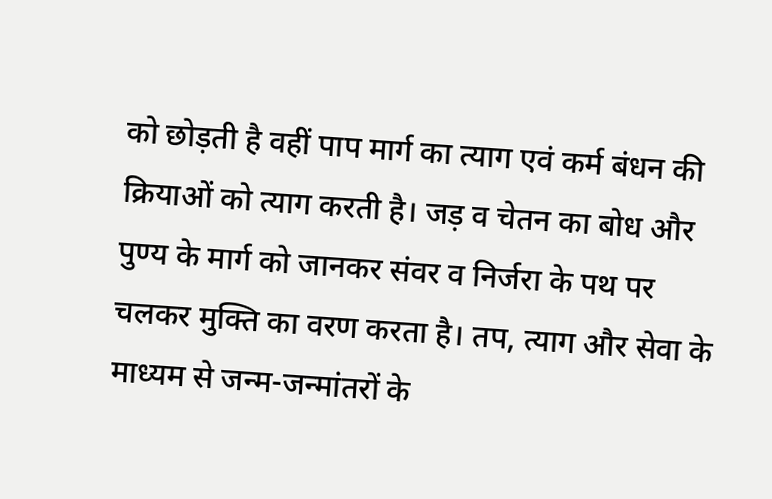को छोड़ती है वहीं पाप मार्ग का त्याग एवं कर्म बंधन की क्रियाओं को त्याग करती है। जड़ व चेतन का बोध और पुण्य के मार्ग को जानकर संवर व निर्जरा के पथ पर चलकर मुक्ति का वरण करता है। तप, त्याग और सेवा के माध्यम से जन्म-जन्मांतरों के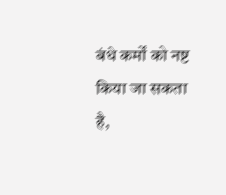बंधे कर्मों को नष्ट किया जा सकता है,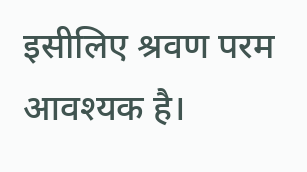इसीलिए श्रवण परम आवश्यक है।